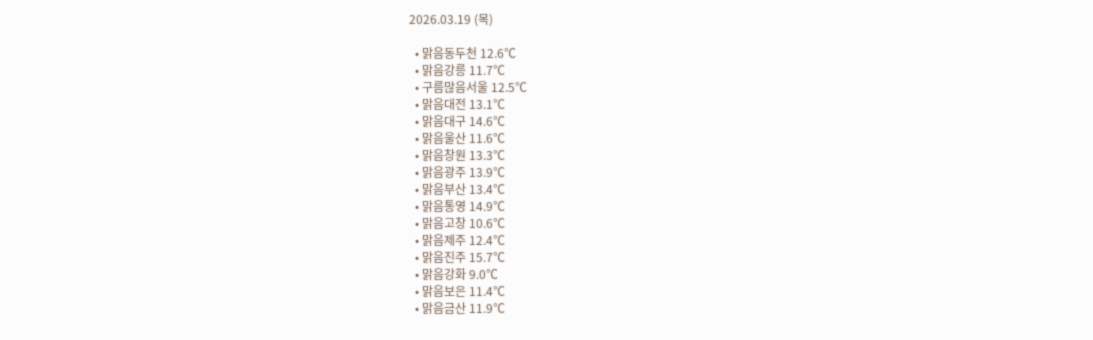2026.03.19 (목)

  • 맑음동두천 12.6℃
  • 맑음강릉 11.7℃
  • 구름많음서울 12.5℃
  • 맑음대전 13.1℃
  • 맑음대구 14.6℃
  • 맑음울산 11.6℃
  • 맑음창원 13.3℃
  • 맑음광주 13.9℃
  • 맑음부산 13.4℃
  • 맑음통영 14.9℃
  • 맑음고창 10.6℃
  • 맑음제주 12.4℃
  • 맑음진주 15.7℃
  • 맑음강화 9.0℃
  • 맑음보은 11.4℃
  • 맑음금산 11.9℃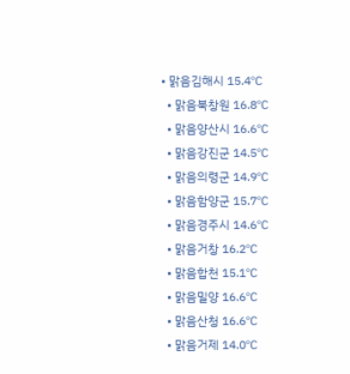• 맑음김해시 15.4℃
  • 맑음북창원 16.8℃
  • 맑음양산시 16.6℃
  • 맑음강진군 14.5℃
  • 맑음의령군 14.9℃
  • 맑음함양군 15.7℃
  • 맑음경주시 14.6℃
  • 맑음거창 16.2℃
  • 맑음합천 15.1℃
  • 맑음밀양 16.6℃
  • 맑음산청 16.6℃
  • 맑음거제 14.0℃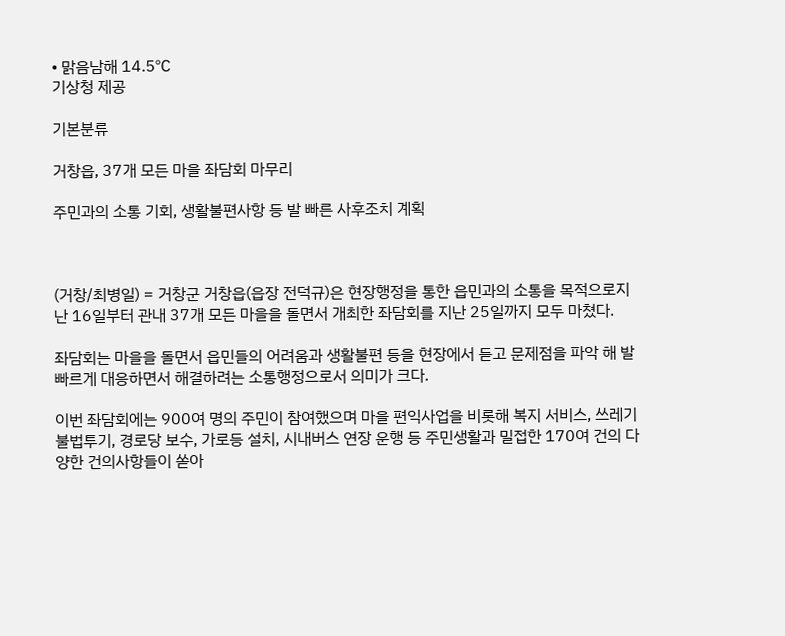• 맑음남해 14.5℃
기상청 제공

기본분류

거창읍, 37개 모든 마을 좌담회 마무리

주민과의 소통 기회, 생활불편사항 등 발 빠른 사후조치 계획



(거창/최병일) = 거창군 거창읍(읍장 전덕규)은 현장행정을 통한 읍민과의 소통을 목적으로지난 16일부터 관내 37개 모든 마을을 돌면서 개최한 좌담회를 지난 25일까지 모두 마쳤다.

좌담회는 마을을 돌면서 읍민들의 어려움과 생활불편 등을 현장에서 듣고 문제점을 파악 해 발 빠르게 대응하면서 해결하려는 소통행정으로서 의미가 크다.

이번 좌담회에는 900여 명의 주민이 참여했으며 마을 편익사업을 비롯해 복지 서비스, 쓰레기 불법투기, 경로당 보수, 가로등 설치, 시내버스 연장 운행 등 주민생활과 밀접한 170여 건의 다양한 건의사항들이 쏟아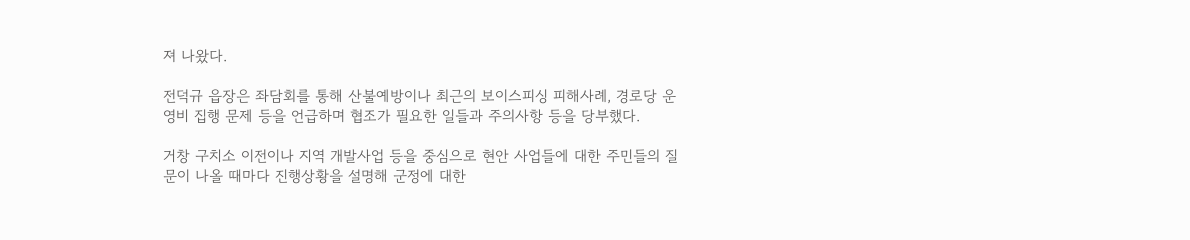져 나왔다.

전덕규 읍장은 좌담회를 통해 산불예방이나 최근의 보이스피싱 피해사례, 경로당 운영비 집행 문제 등을 언급하며 협조가 필요한 일들과 주의사항 등을 당부했다.

거창 구치소 이전이나 지역 개발사업 등을 중심으로 현안 사업들에 대한 주민들의 질문이 나올 때마다 진행상황을 설명해 군정에 대한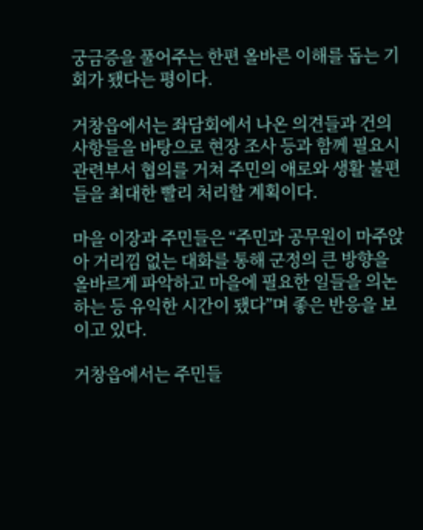궁금증을 풀어주는 한편 올바른 이해를 돕는 기회가 됐다는 평이다.

거창읍에서는 좌담회에서 나온 의견들과 건의사항들을 바탕으로 현장 조사 등과 함께 필요시 관련부서 협의를 거쳐 주민의 애로와 생활 불편들을 최대한 빨리 처리할 계획이다.

마을 이장과 주민들은 “주민과 공무원이 마주앉아 거리낌 없는 대화를 통해 군정의 큰 방향을 올바르게 파악하고 마을에 필요한 일들을 의논하는 등 유익한 시간이 됐다”며 좋은 반응을 보이고 있다.

거창읍에서는 주민들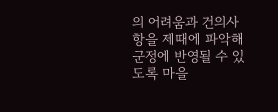의 어려움과 건의사항을 제때에 파악해 군정에 반영될 수 있도록 마을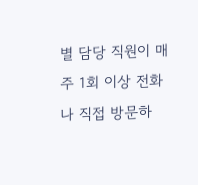별 담당 직원이 매주 1회 이상 전화나 직접 방문하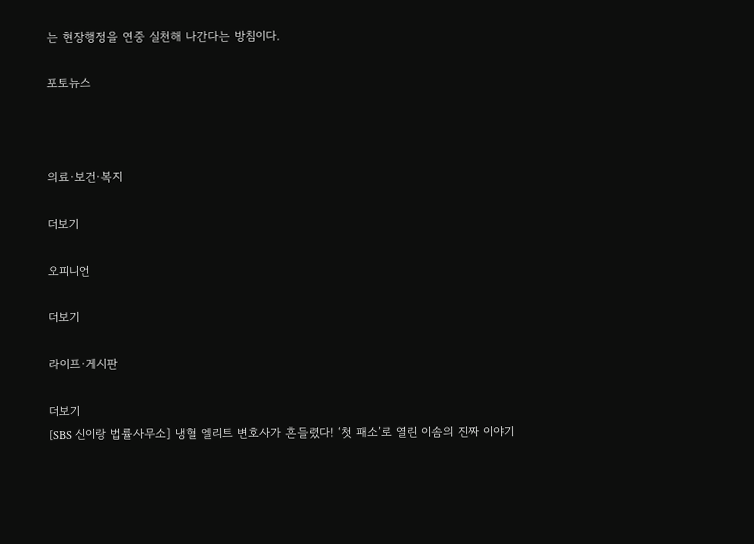는 현장행정을 연중 실천해 나간다는 방침이다.

포토뉴스



의료·보건·복지

더보기

오피니언

더보기

라이프·게시판

더보기
[SBS 신이랑 법률사무소] 냉혈 엘리트 변호사가 흔들렸다! ‘첫 패소’로 열린 이솜의 진짜 이야기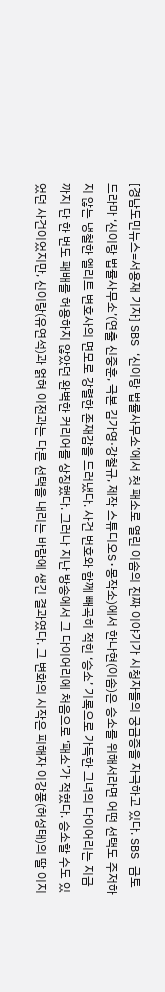[경남도민뉴스=서용재 기자] SBS ‘신이랑 법률사무소’에서 첫 패소로 열린 이솜의 진짜 이야기가 시청자들의 궁금증을 자극하고 있다. SBS 금토드라마 ‘신이랑 법률사무소’(연출 신중훈, 극본 김가영·강철규, 제작 스튜디오S·몽작소)에서 한나현(이솜)은 승소를 위해서라면 어떤 선택도 주저하지 않는 냉철한 엘리트 변호사의 면모로 강렬한 존재감을 드러냈다. 사건 번호와 함께 빼곡히 적힌 ‘승소’ 기록으로 가득한 그녀의 다이어리는 지금까지 단 한 번도 패배를 허용하지 않았던 완벽한 커리어를 상징했다. 그러나 지난 방송에서 그 다이어리에 처음으로 ‘패소’가 적혔다. 승소할 수도 있었던 사건이었지만, 신이랑(유연석)과 얽혀 이전과는 다른 선택을 내리는 바람에 생긴 결과였다. 그 변화의 시작은 피해자 이강풍(허성태)의 딸 이지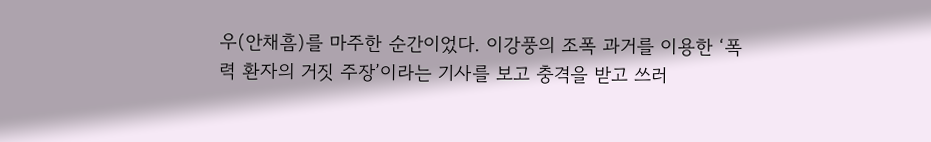우(안채흠)를 마주한 순간이었다. 이강풍의 조폭 과거를 이용한 ‘폭력 환자의 거짓 주장’이라는 기사를 보고 충격을 받고 쓰러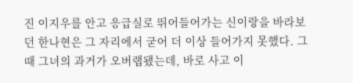진 이지우를 안고 응급실로 뛰어들어가는 신이랑을 바라보던 한나현은 그 자리에서 굳어 더 이상 들어가지 못했다. 그때 그녀의 과거가 오버랩됐는데, 바로 사고 이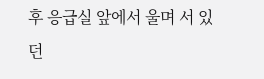후 응급실 앞에서 울며 서 있던